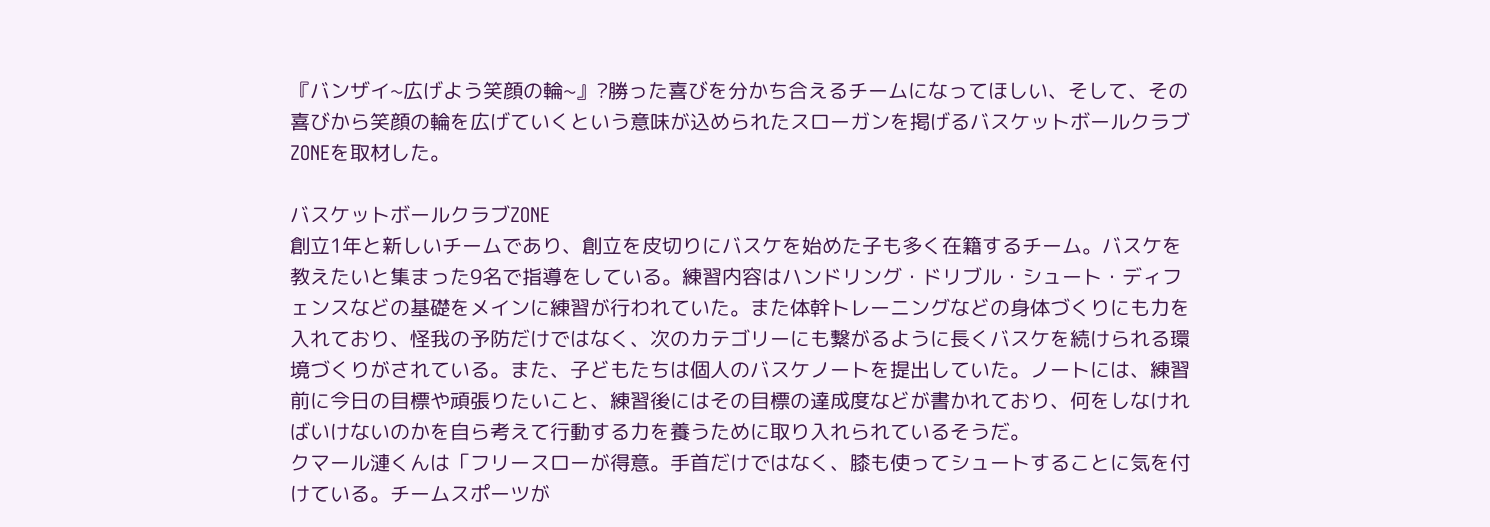『バンザイ~広げよう笑顔の輪~』?勝った喜びを分かち合えるチームになってほしい、そして、その喜びから笑顔の輪を広げていくという意味が込められたスローガンを掲げるバスケットボールクラブZONEを取材した。

バスケットボールクラブZONE
創立1年と新しいチームであり、創立を皮切りにバスケを始めた子も多く在籍するチーム。バスケを教えたいと集まった9名で指導をしている。練習内容はハンドリング・ドリブル・シュート・ディフェンスなどの基礎をメインに練習が行われていた。また体幹トレーニングなどの身体づくりにも力を入れており、怪我の予防だけではなく、次のカテゴリーにも繋がるように長くバスケを続けられる環境づくりがされている。また、子どもたちは個人のバスケノートを提出していた。ノートには、練習前に今日の目標や頑張りたいこと、練習後にはその目標の達成度などが書かれており、何をしなければいけないのかを自ら考えて行動する力を養うために取り入れられているそうだ。
クマール漣くんは「フリースローが得意。手首だけではなく、膝も使ってシュートすることに気を付けている。チームスポーツが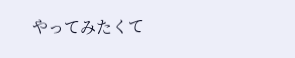やってみたくて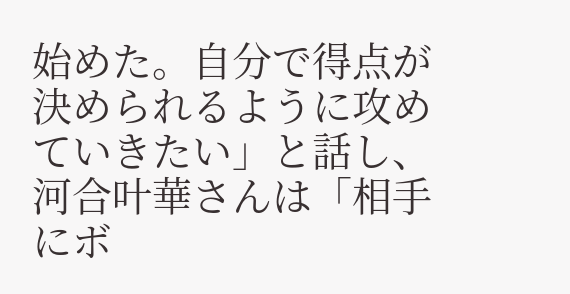始めた。自分で得点が決められるように攻めていきたい」と話し、河合叶華さんは「相手にボ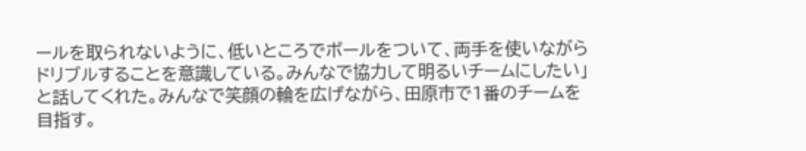ールを取られないように、低いところでボールをついて、両手を使いながらドリブルすることを意識している。みんなで協力して明るいチームにしたい」と話してくれた。みんなで笑顔の輪を広げながら、田原市で1番のチームを目指す。